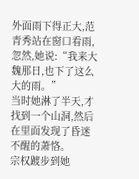外面雨下得正大,范青秀站在窗口看雨,忽然,她说:“我来大魏那日,也下了这么大的雨。”
当时她淋了半天,才找到一个山洞,然后在里面发现了昏迷不醒的萧恪。
宗权踱步到她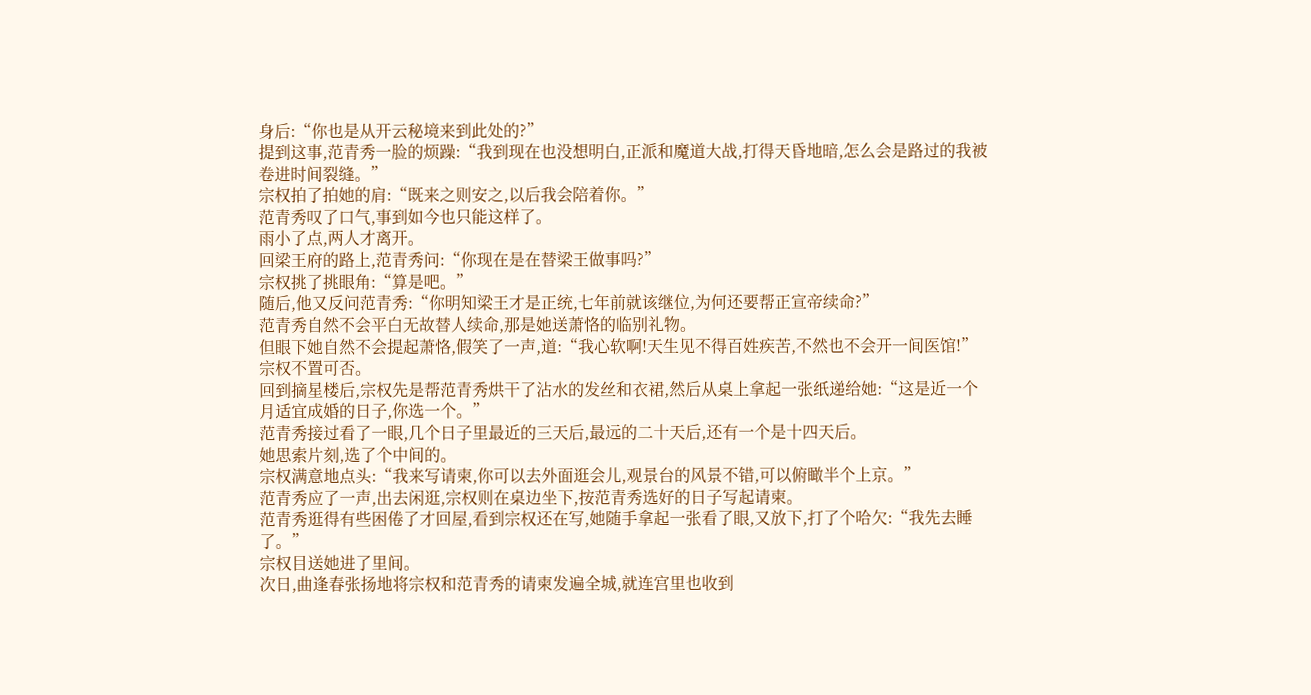身后:“你也是从开云秘境来到此处的?”
提到这事,范青秀一脸的烦躁:“我到现在也没想明白,正派和魔道大战,打得天昏地暗,怎么会是路过的我被卷进时间裂缝。”
宗权拍了拍她的肩:“既来之则安之,以后我会陪着你。”
范青秀叹了口气,事到如今也只能这样了。
雨小了点,两人才离开。
回梁王府的路上,范青秀问:“你现在是在替梁王做事吗?”
宗权挑了挑眼角:“算是吧。”
随后,他又反问范青秀:“你明知梁王才是正统,七年前就该继位,为何还要帮正宣帝续命?”
范青秀自然不会平白无故替人续命,那是她送萧恪的临别礼物。
但眼下她自然不会提起萧恪,假笑了一声,道:“我心软啊!天生见不得百姓疾苦,不然也不会开一间医馆!”
宗权不置可否。
回到摘星楼后,宗权先是帮范青秀烘干了沾水的发丝和衣裙,然后从桌上拿起一张纸递给她:“这是近一个月适宜成婚的日子,你选一个。”
范青秀接过看了一眼,几个日子里最近的三天后,最远的二十天后,还有一个是十四天后。
她思索片刻,选了个中间的。
宗权满意地点头:“我来写请柬,你可以去外面逛会儿,观景台的风景不错,可以俯瞰半个上京。”
范青秀应了一声,出去闲逛,宗权则在桌边坐下,按范青秀选好的日子写起请柬。
范青秀逛得有些困倦了才回屋,看到宗权还在写,她随手拿起一张看了眼,又放下,打了个哈欠:“我先去睡了。”
宗权目送她进了里间。
次日,曲逢春张扬地将宗权和范青秀的请柬发遍全城,就连宫里也收到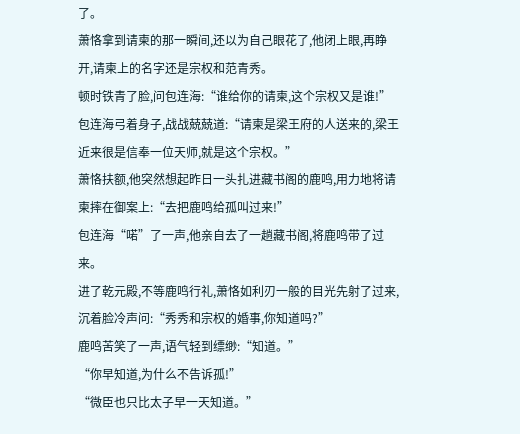了。
萧恪拿到请柬的那一瞬间,还以为自己眼花了,他闭上眼,再睁开,请柬上的名字还是宗权和范青秀。
顿时铁青了脸,问包连海:“谁给你的请柬,这个宗权又是谁!”
包连海弓着身子,战战兢兢道:“请柬是梁王府的人送来的,梁王近来很是信奉一位天师,就是这个宗权。”
萧恪扶额,他突然想起昨日一头扎进藏书阁的鹿鸣,用力地将请柬摔在御案上:“去把鹿鸣给孤叫过来!”
包连海“喏”了一声,他亲自去了一趟藏书阁,将鹿鸣带了过来。
进了乾元殿,不等鹿鸣行礼,萧恪如利刃一般的目光先射了过来,沉着脸冷声问:“秀秀和宗权的婚事,你知道吗?”
鹿鸣苦笑了一声,语气轻到缥缈:“知道。”
“你早知道,为什么不告诉孤!”
“微臣也只比太子早一天知道。”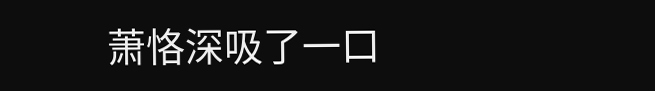萧恪深吸了一口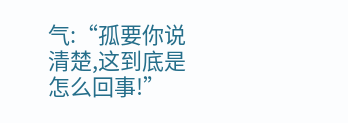气:“孤要你说清楚,这到底是怎么回事!”